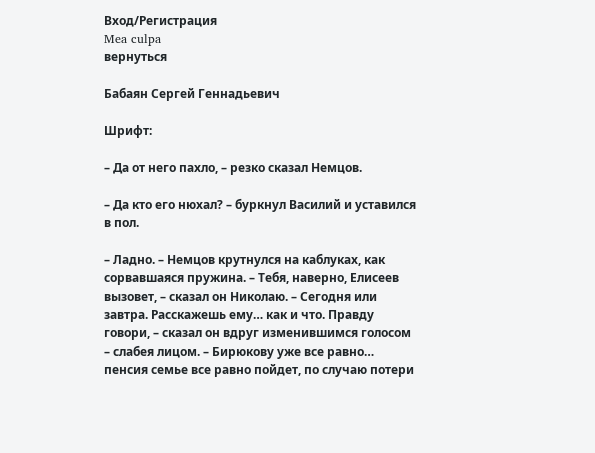Вход/Регистрация
Mea culpa
вернуться

Бабаян Сергей Геннадьевич

Шрифт:

– Да от него пахло, – резко сказал Немцов.

– Да кто его нюхал? – буркнул Василий и уставился в пол.

– Ладно. – Немцов крутнулся на каблуках, как сорвавшаяся пружина. – Тебя, наверно, Елисеев вызовет, – сказал он Николаю. – Сегодня или завтра. Расскажешь ему… как и что. Правду говори, – сказал он вдруг изменившимся голосом – слабея лицом. – Бирюкову уже все равно… пенсия семье все равно пойдет, по случаю потери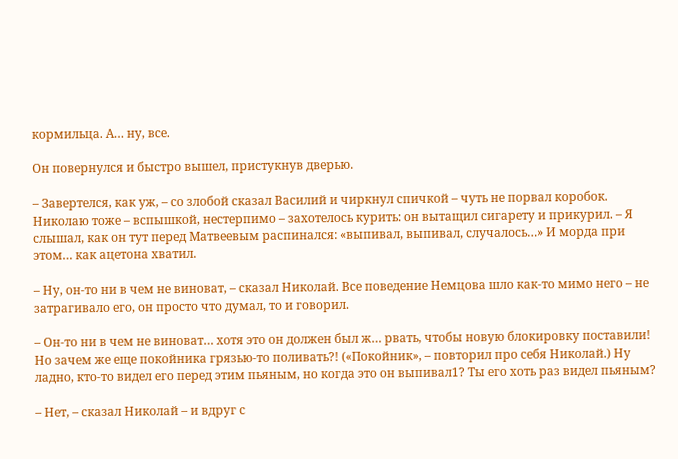кормильца. А… ну, все.

Он повернулся и быстро вышел, пристукнув дверью.

– Завертелся, как уж, – со злобой сказал Василий и чиркнул спичкой – чуть не порвал коробок. Николаю тоже – вспышкой, нестерпимо – захотелось курить: он вытащил сигарету и прикурил. – Я слышал, как он тут перед Матвеевым распинался: «выпивал, выпивал, случалось…» И морда при этом… как ацетона хватил.

– Ну, он-то ни в чем не виноват, – сказал Николай. Все поведение Немцова шло как-то мимо него – не затрагивало его, он просто что думал, то и говорил.

– Он-то ни в чем не виноват… хотя это он должен был ж… рвать, чтобы новую блокировку поставили! Но зачем же еще покойника грязью-то поливать?! («Покойник», – повторил про себя Николай.) Ну ладно, кто-то видел его перед этим пьяным, но когда это он выпивал1? Ты его хоть раз видел пьяным?

– Нет, – сказал Николай – и вдруг с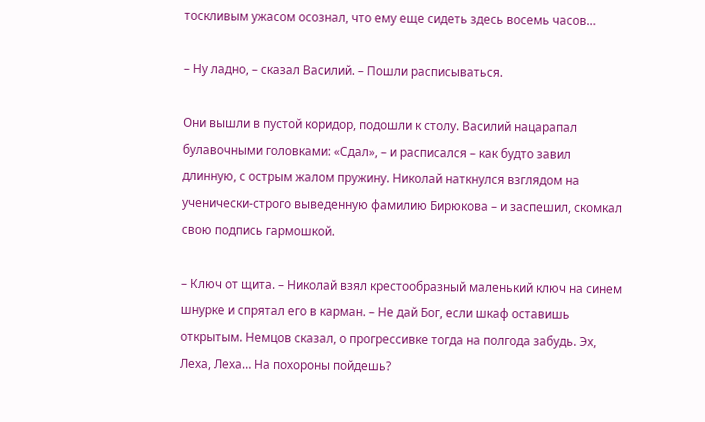тоскливым ужасом осознал, что ему еще сидеть здесь восемь часов…

– Ну ладно, – сказал Василий. – Пошли расписываться.

Они вышли в пустой коридор, подошли к столу. Василий нацарапал булавочными головками: «Сдал», – и расписался – как будто завил длинную, с острым жалом пружину. Николай наткнулся взглядом на ученически-строго выведенную фамилию Бирюкова – и заспешил, скомкал свою подпись гармошкой.

– Ключ от щита. – Николай взял крестообразный маленький ключ на синем шнурке и спрятал его в карман. – Не дай Бог, если шкаф оставишь открытым. Немцов сказал, о прогрессивке тогда на полгода забудь. Эх, Леха, Леха… На похороны пойдешь?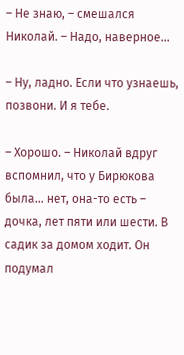– Не знаю, – смешался Николай. – Надо, наверное…

– Ну, ладно. Если что узнаешь, позвони. И я тебе.

– Хорошо. – Николай вдруг вспомнил, что у Бирюкова была… нет, она-то есть – дочка, лет пяти или шести. В садик за домом ходит. Он подумал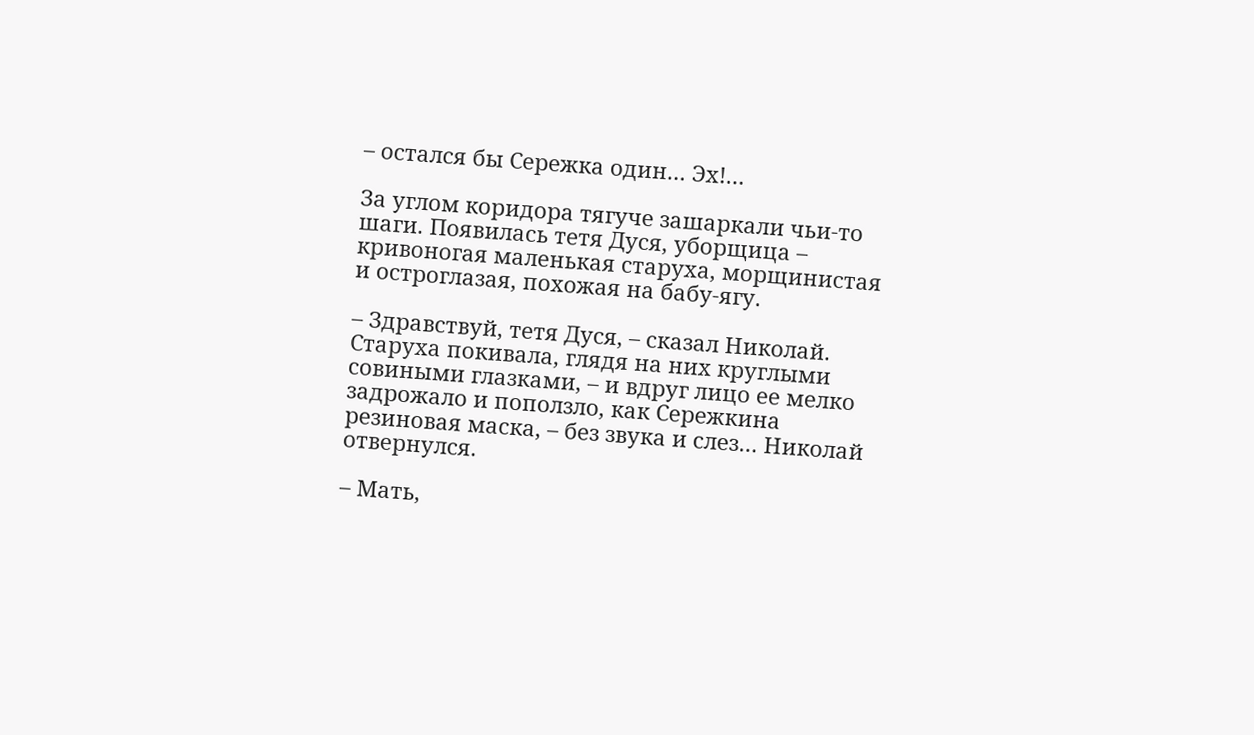– остался бы Сережка один… Эх!…

За углом коридора тягуче зашаркали чьи-то шаги. Появилась тетя Дуся, уборщица – кривоногая маленькая старуха, морщинистая и остроглазая, похожая на бабу-ягу.

– Здравствуй, тетя Дуся, – сказал Николай. Старуха покивала, глядя на них круглыми совиными глазками, – и вдруг лицо ее мелко задрожало и поползло, как Сережкина резиновая маска, – без звука и слез… Николай отвернулся.

– Мать,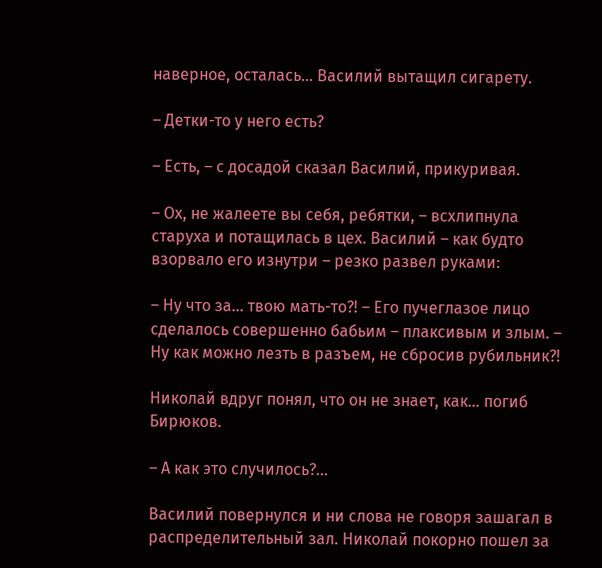наверное, осталась… Василий вытащил сигарету.

– Детки-то у него есть?

– Есть, – с досадой сказал Василий, прикуривая.

– Ох, не жалеете вы себя, ребятки, – всхлипнула старуха и потащилась в цех. Василий – как будто взорвало его изнутри – резко развел руками:

– Ну что за… твою мать-то?! – Его пучеглазое лицо сделалось совершенно бабьим – плаксивым и злым. – Ну как можно лезть в разъем, не сбросив рубильник?!

Николай вдруг понял, что он не знает, как… погиб Бирюков.

– А как это случилось?…

Василий повернулся и ни слова не говоря зашагал в распределительный зал. Николай покорно пошел за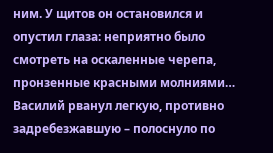ним. У щитов он остановился и опустил глаза: неприятно было смотреть на оскаленные черепа, пронзенные красными молниями… Василий рванул легкую, противно задребезжавшую – полоснуло по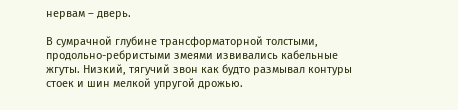нервам – дверь.

В сумрачной глубине трансформаторной толстыми, продольно-ребристыми змеями извивались кабельные жгуты. Низкий, тягучий звон как будто размывал контуры стоек и шин мелкой упругой дрожью.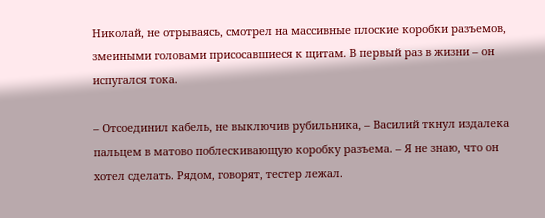Николай, не отрываясь, смотрел на массивные плоские коробки разъемов, змеиными головами присосавшиеся к щитам. В первый раз в жизни – он испугался тока.

– Отсоединил кабель, не выключив рубильника, – Василий ткнул издалека пальцем в матово поблескивающую коробку разъема. – Я не знаю, что он хотел сделать. Рядом, говорят, тестер лежал.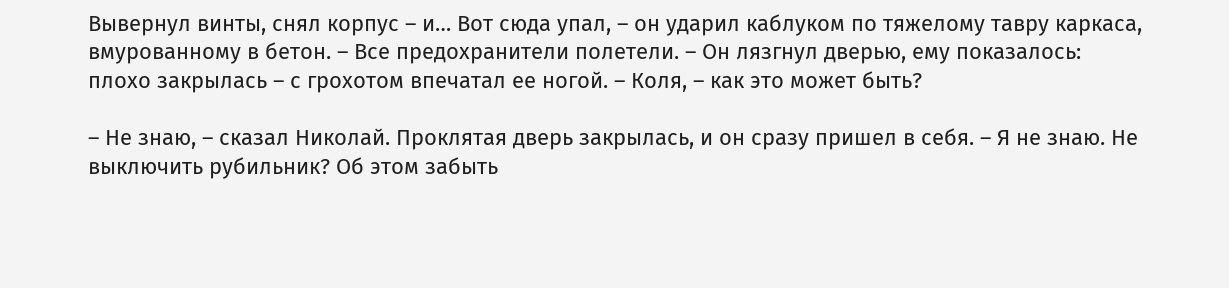Вывернул винты, снял корпус – и… Вот сюда упал, – он ударил каблуком по тяжелому тавру каркаса, вмурованному в бетон. – Все предохранители полетели. – Он лязгнул дверью, ему показалось: плохо закрылась – с грохотом впечатал ее ногой. – Коля, – как это может быть?

– Не знаю, – сказал Николай. Проклятая дверь закрылась, и он сразу пришел в себя. – Я не знаю. Не выключить рубильник? Об этом забыть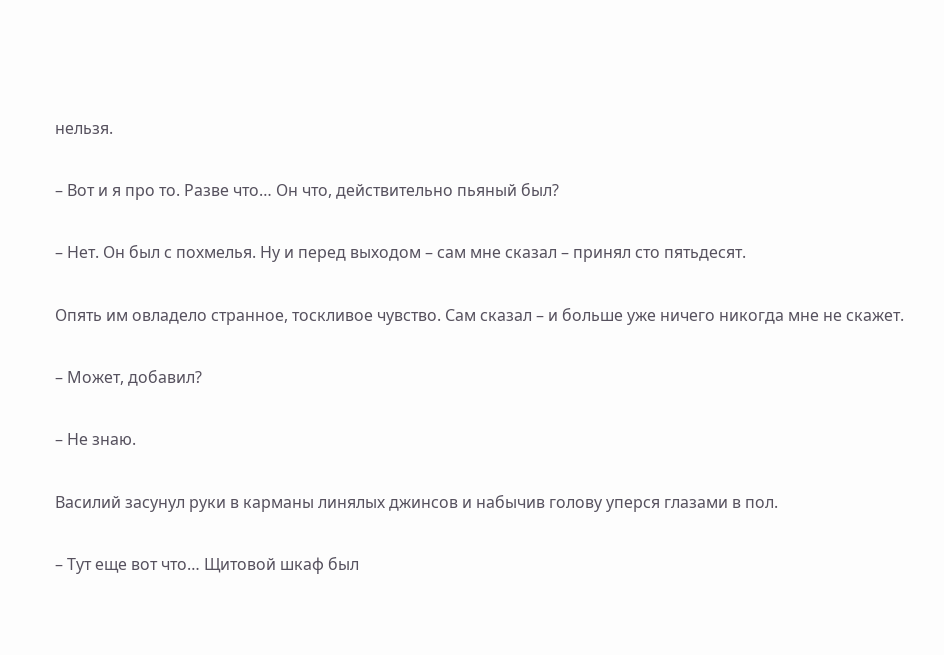нельзя.

– Вот и я про то. Разве что… Он что, действительно пьяный был?

– Нет. Он был с похмелья. Ну и перед выходом – сам мне сказал – принял сто пятьдесят.

Опять им овладело странное, тоскливое чувство. Сам сказал – и больше уже ничего никогда мне не скажет.

– Может, добавил?

– Не знаю.

Василий засунул руки в карманы линялых джинсов и набычив голову уперся глазами в пол.

– Тут еще вот что… Щитовой шкаф был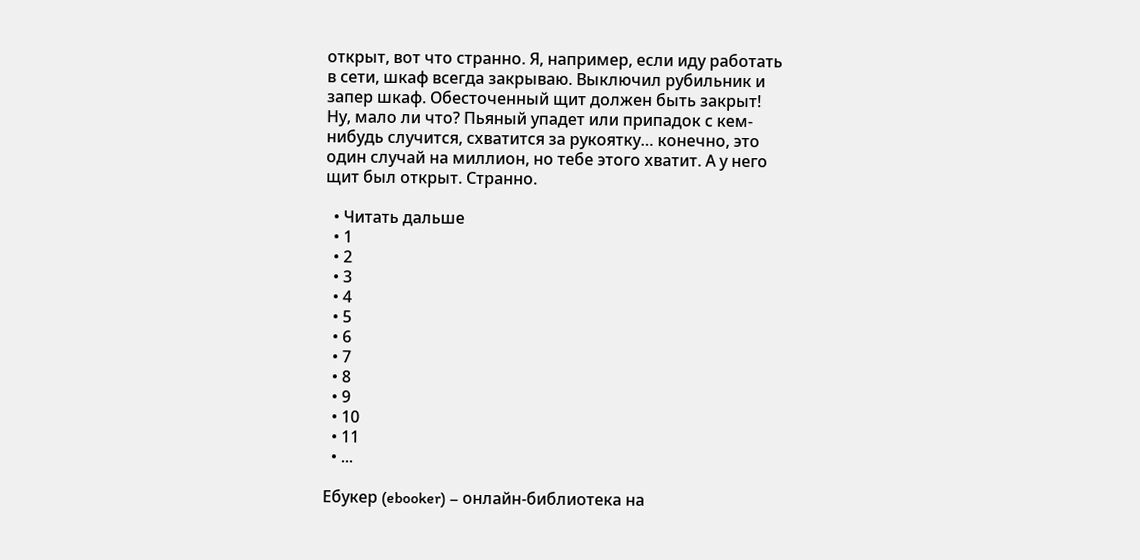открыт, вот что странно. Я, например, если иду работать в сети, шкаф всегда закрываю. Выключил рубильник и запер шкаф. Обесточенный щит должен быть закрыт! Ну, мало ли что? Пьяный упадет или припадок с кем-нибудь случится, схватится за рукоятку… конечно, это один случай на миллион, но тебе этого хватит. А у него щит был открыт. Странно.

  • Читать дальше
  • 1
  • 2
  • 3
  • 4
  • 5
  • 6
  • 7
  • 8
  • 9
  • 10
  • 11
  • ...

Ебукер (ebooker) – онлайн-библиотека на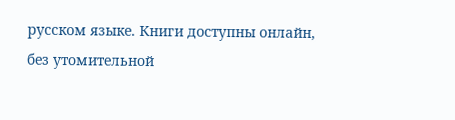русском языке. Книги доступны онлайн, без утомительной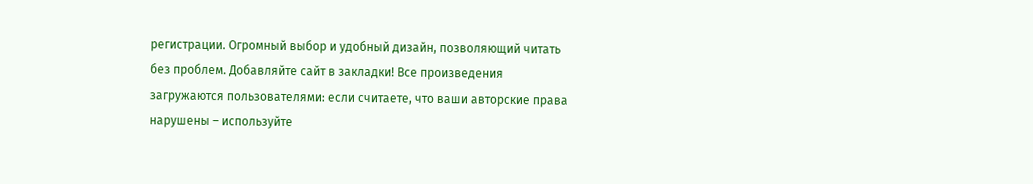регистрации. Огромный выбор и удобный дизайн, позволяющий читать без проблем. Добавляйте сайт в закладки! Все произведения загружаются пользователями: если считаете, что ваши авторские права нарушены – используйте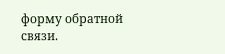форму обратной связи.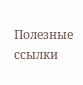Полезные ссылки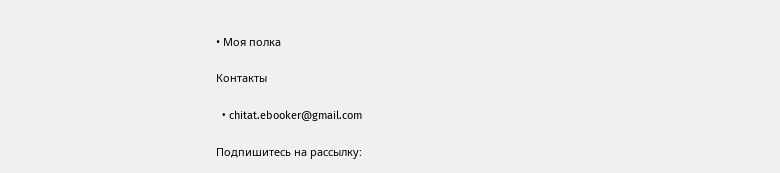• Моя полка

Контакты

  • chitat.ebooker@gmail.com

Подпишитесь на рассылку: